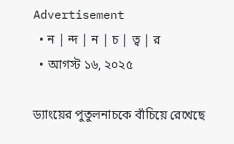Advertisement
  • ন | ন্দ | ন | চ | ত্ব | র
  • আগস্ট ১৬, ২০২৫

ড্যাংয়ের পুতুলনাচকে বাঁচিয়ে রেখেছে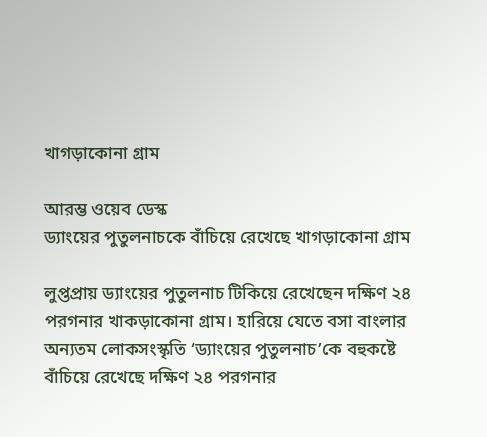খাগড়াকোনা গ্রাম

আরম্ভ ওয়েব ডেস্ক
ড্যাংয়ের পুতুলনাচকে বাঁচিয়ে রেখেছে খাগড়াকোনা গ্রাম

লুপ্তপ্রায় ড্যাংয়ের পুতুলনাচ টিকিয়ে রেখেছেন দক্ষিণ ২৪ পরগনার খাকড়াকোনা গ্রাম। হারিয়ে যেতে বসা বাংলার অন্যতম লোকসংস্কৃতি ‘ড্যাংয়ের পুতুলনাচ’কে বহুকষ্টে বাঁচিয়ে রেখেছে দক্ষিণ ২৪ পরগনার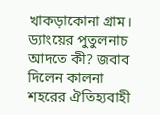খাকড়াকোনা গ্রাম। ড্যাংয়ের পুতুলনাচ আদতে কী? জবাব দিলেন কালনা শহরের ঐতিহ্যবাহী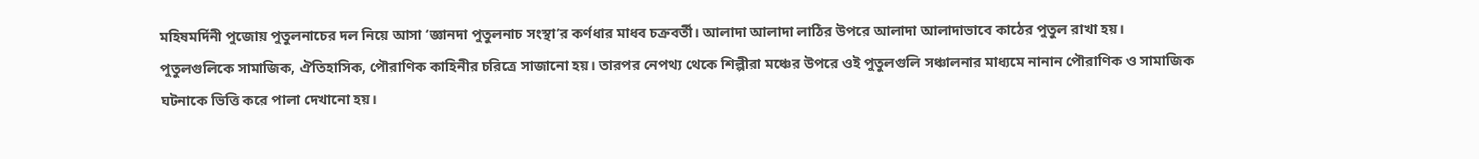মহিষমর্দিনী পুজোয় পুতুলনাচের দল নিয়ে আসা ‘জ্ঞানদা পুতুলনাচ সংস্থা’র কর্ণধার মাধব চক্রবর্তী। আলাদা আলাদা লাঠির উপরে আলাদা আলাদাভাবে কাঠের পুতুল রাখা হয়। পুতুলগুলিকে সামাজিক, ঐতিহাসিক, পৌরাণিক কাহিনীর চরিত্রে সাজানো হয়। তারপর নেপথ্য থেকে শিল্পীরা মঞ্চের উপরে ওই পুতুলগুলি সঞ্চালনার মাধ্যমে নানান পৌরাণিক ও সামাজিক ঘটনাকে ভিত্তি করে পালা দেখানো হয়।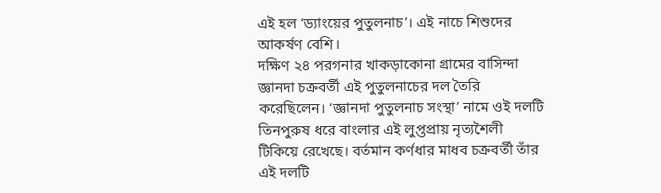এই হল ‘ড্যাংয়ের পুতুলনাচ’। এই নাচে শিশুদের আকর্ষণ বেশি।
দক্ষিণ ২৪ পরগনার খাকড়াকোনা গ্রামের বাসিন্দা জ্ঞানদা চক্রবর্তী এই পুতুলনাচের দল তৈরি করেছিলেন। ‘জ্ঞানদা পুতুলনাচ সংস্থা’ নামে ওই দলটি তিনপুরুষ ধরে বাংলার এই লুপ্তপ্রায় নৃত্যশৈলী টিকিয়ে রেখেছে। বর্তমান কর্ণধার মাধব চক্রবর্তী তাঁর এই দলটি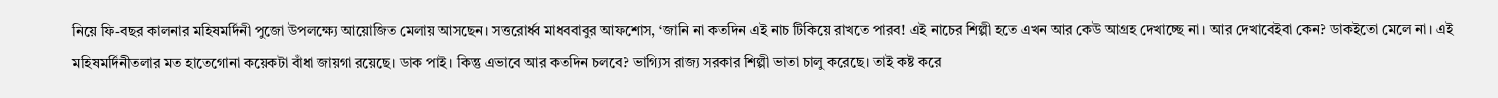নিয়ে ফি-বছর কালনার মহিষমর্দিনী পুজো উপলক্ষ্যে আয়োজিত মেলায় আসছেন। সত্তরোর্ধ্ব মাধববাবুর আফশোস, ‘জানি না কতদিন এই নাচ টিকিয়ে রাখতে পারব! এই নাচের শিল্পী হতে এখন আর কেউ আগ্রহ দেখাচ্ছে না। আর দেখাবেইবা কেন? ডাকইতো মেলে না। এই মহিষমর্দিনীতলার মত হাতেগোনা কয়েকটা বাঁধা জায়গা রয়েছে। ডাক পাই। কিন্তু এভাবে আর কতদিন চলবে? ভাগ্যিস রাজ্য সরকার শিল্পী ভাতা চালু করেছে। তাই কষ্ট করে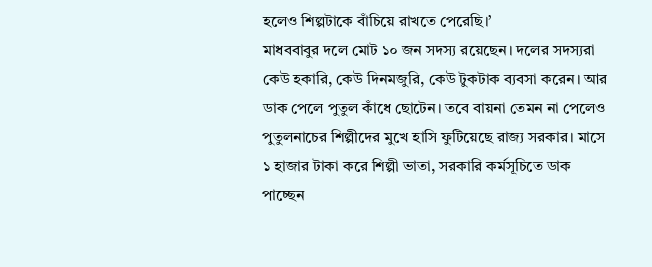হলেও শিল্পটাকে বাঁচিয়ে রাখতে পেরেছি।’
মাধববাবুর দলে মোট ১০ জন সদস্য রয়েছেন। দলের সদস্যরা কেউ হকারি, কেউ দিনমজুরি, কেউ টুকটাক ব্যবসা করেন। আর ডাক পেলে পুতুল কাঁধে ছোটেন। তবে বায়না তেমন না পেলেও পুতুলনাচের শিল্পীদের মুখে হাসি ফুটিয়েছে রাজ্য সরকার। মাসে ১ হাজার টাকা করে শিল্পী ভাতা, সরকারি কর্মসূচিতে ডাক পাচ্ছেন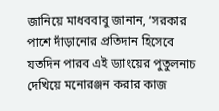জানিয়ে মাধববাবু জানান, ‘সরকার পাশে দাঁড়ানোর প্রতিদান হিসেবে যতদিন পারব এই ড্যাংয়ের পুতুলনাচ দেখিয়ে মনোরঞ্জন করার কাজ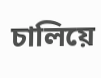চালিয়ে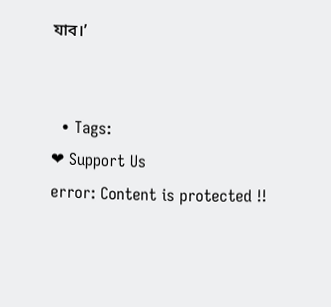যাব।’


  • Tags:
❤ Support Us
error: Content is protected !!